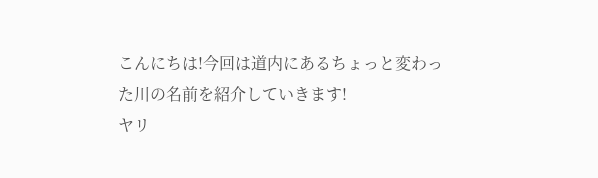こんにちは!今回は道内にあるちょっと変わった川の名前を紹介していきます!
ヤリ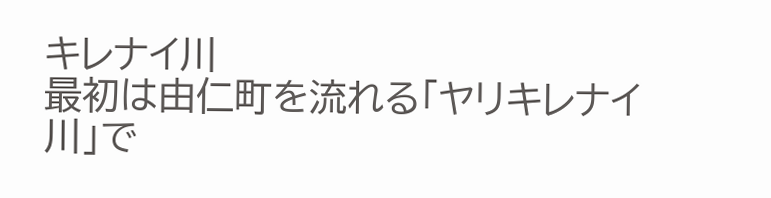キレナイ川
最初は由仁町を流れる「ヤリキレナイ川」で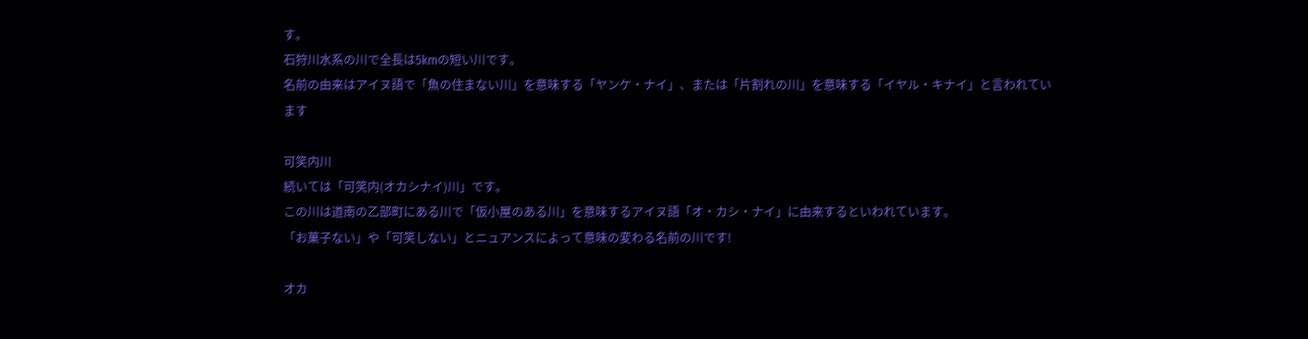す。
石狩川水系の川で全長は5kmの短い川です。
名前の由来はアイヌ語で「魚の住まない川」を意味する「ヤンケ・ナイ」、または「片割れの川」を意味する「イヤル・キナイ」と言われています

可笑内川
続いては「可笑内(オカシナイ)川」です。
この川は道南の乙部町にある川で「仮小屋のある川」を意味するアイヌ語「オ・カシ・ナイ」に由来するといわれています。
「お菓子ない」や「可笑しない」とニュアンスによって意味の変わる名前の川です!

オカ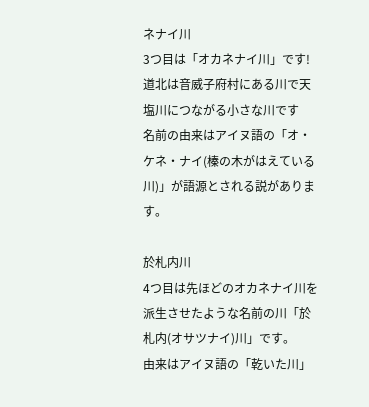ネナイ川
3つ目は「オカネナイ川」です!
道北は音威子府村にある川で天塩川につながる小さな川です
名前の由来はアイヌ語の「オ・ケネ・ナイ(榛の木がはえている川)」が語源とされる説があります。

於札内川
4つ目は先ほどのオカネナイ川を派生させたような名前の川「於札内(オサツナイ)川」です。
由来はアイヌ語の「乾いた川」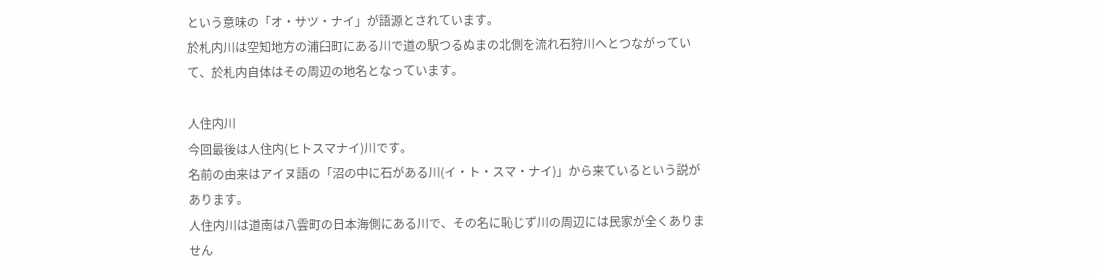という意味の「オ・サツ・ナイ」が語源とされています。
於札内川は空知地方の浦臼町にある川で道の駅つるぬまの北側を流れ石狩川へとつながっていて、於札内自体はその周辺の地名となっています。

人住内川
今回最後は人住内(ヒトスマナイ)川です。
名前の由来はアイヌ語の「沼の中に石がある川(イ・ト・スマ・ナイ)」から来ているという説があります。
人住内川は道南は八雲町の日本海側にある川で、その名に恥じず川の周辺には民家が全くありません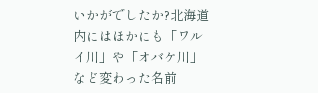いかがでしたか?北海道内にはほかにも「ワルイ川」や「オバケ川」など変わった名前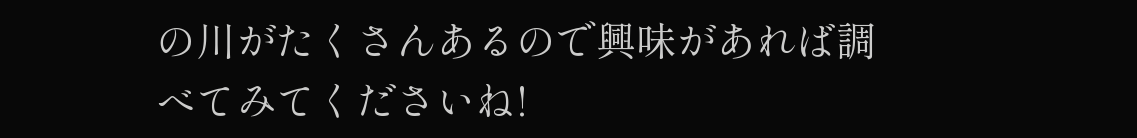の川がたくさんあるので興味があれば調べてみてくださいね!